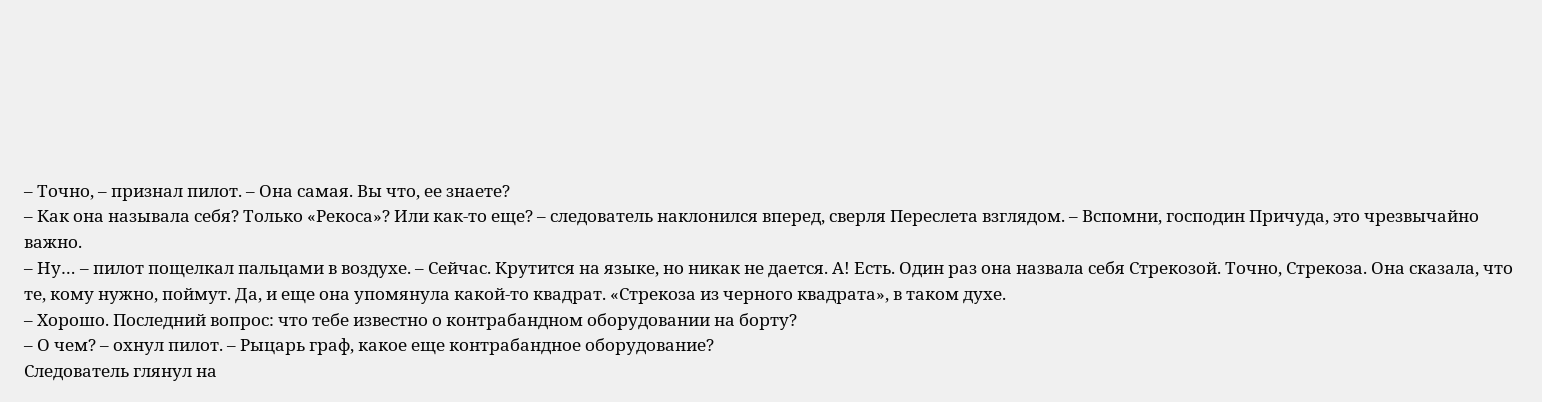– Точно, – признал пилот. – Она самая. Вы что, ее знаете?
– Как она называла себя? Только «Рекоса»? Или как-то еще? – следователь наклонился вперед, сверля Переслета взглядом. – Вспомни, господин Причуда, это чрезвычайно важно.
– Ну… – пилот пощелкал пальцами в воздухе. – Сейчас. Крутится на языке, но никак не дается. А! Есть. Один раз она назвала себя Стрекозой. Точно, Стрекоза. Она сказала, что те, кому нужно, поймут. Да, и еще она упомянула какой-то квадрат. «Стрекоза из черного квадрата», в таком духе.
– Хорошо. Последний вопрос: что тебе известно о контрабандном оборудовании на борту?
– О чем? – охнул пилот. – Рыцарь граф, какое еще контрабандное оборудование?
Следователь глянул на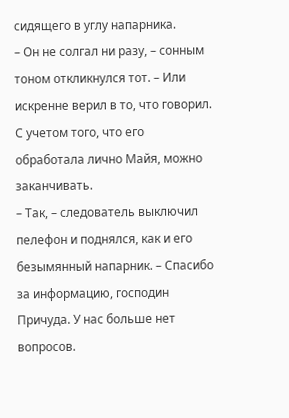сидящего в углу напарника.
– Он не солгал ни разу, – сонным тоном откликнулся тот. – Или искренне верил в то, что говорил. С учетом того, что его обработала лично Майя, можно заканчивать.
– Так, – следователь выключил пелефон и поднялся, как и его безымянный напарник. – Спасибо за информацию, господин Причуда. У нас больше нет вопросов.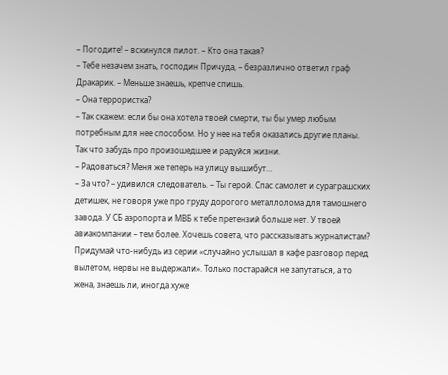– Погодите! – вскинулся пилот. – Кто она такая?
– Тебе незачем знать, господин Причуда, – безразлично ответил граф Дракарик. – Меньше знаешь, крепче спишь.
– Она террористка?
– Так скажем: если бы она хотела твоей смерти, ты бы умер любым потребным для нее способом. Но у нее на тебя оказались другие планы. Так что забудь про произошедшее и радуйся жизни.
– Радоваться? Меня же теперь на улицу вышибут…
– За что? – удивился следователь. – Ты герой. Спас самолет и сураграшских детишек, не говоря уже про груду дорогого металлолома для тамошнего завода. У СБ аэропорта и МВБ к тебе претензий больше нет. У твоей авиакомпании – тем более. Хочешь совета, что рассказывать журналистам? Придумай что-нибудь из серии «случайно услышал в кафе разговор перед вылетом, нервы не выдержали». Только постарайся не запутаться, а то жена, знаешь ли, иногда хуже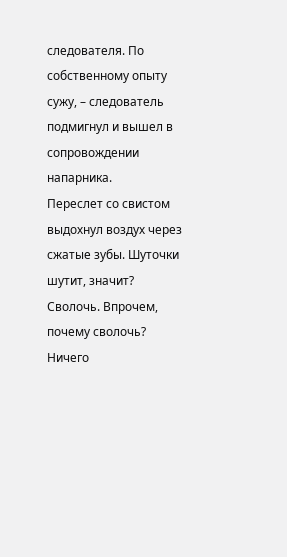следователя. По собственному опыту сужу, – следователь подмигнул и вышел в сопровождении напарника.
Переслет со свистом выдохнул воздух через сжатые зубы. Шуточки шутит, значит? Сволочь. Впрочем, почему сволочь? Ничего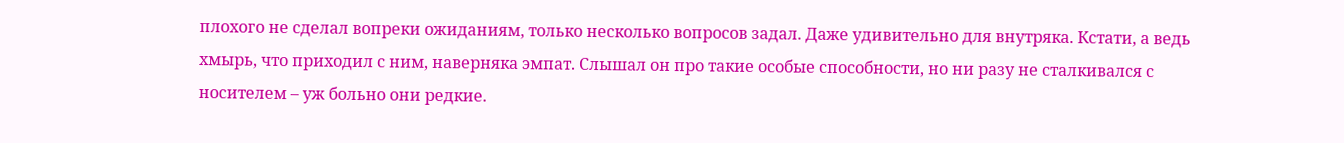плохого не сделал вопреки ожиданиям, только несколько вопросов задал. Даже удивительно для внутряка. Кстати, а ведь хмырь, что приходил с ним, наверняка эмпат. Слышал он про такие особые способности, но ни разу не сталкивался с носителем – уж больно они редкие.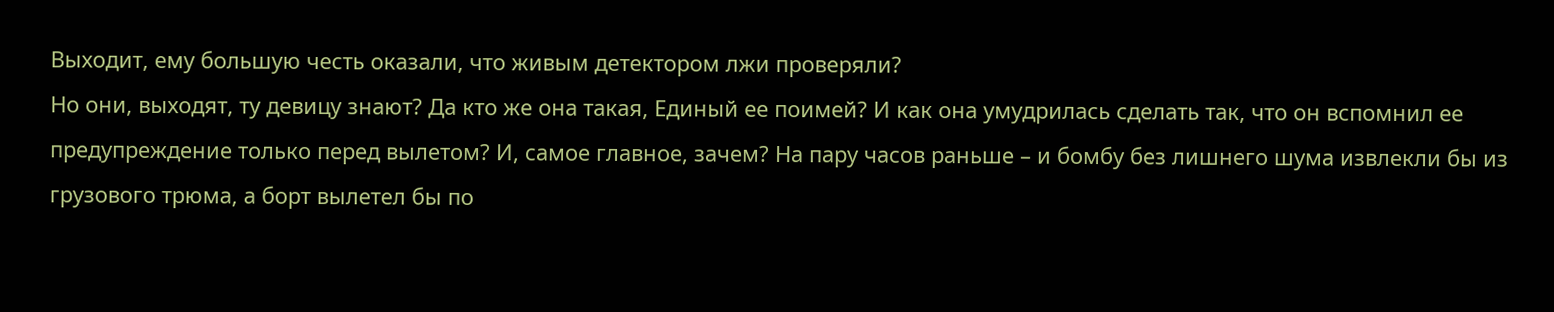Выходит, ему большую честь оказали, что живым детектором лжи проверяли?
Но они, выходят, ту девицу знают? Да кто же она такая, Единый ее поимей? И как она умудрилась сделать так, что он вспомнил ее предупреждение только перед вылетом? И, самое главное, зачем? На пару часов раньше – и бомбу без лишнего шума извлекли бы из грузового трюма, а борт вылетел бы по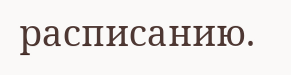расписанию.